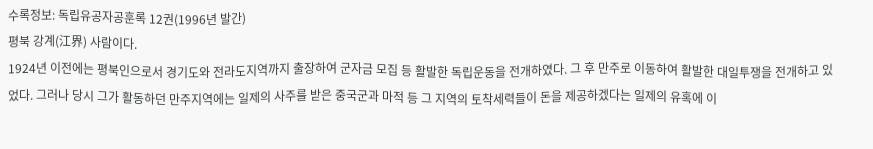수록정보: 독립유공자공훈록 12권(1996년 발간)
평북 강계(江界) 사람이다.
1924년 이전에는 평북인으로서 경기도와 전라도지역까지 출장하여 군자금 모집 등 활발한 독립운동을 전개하였다. 그 후 만주로 이동하여 활발한 대일투쟁을 전개하고 있었다. 그러나 당시 그가 활동하던 만주지역에는 일제의 사주를 받은 중국군과 마적 등 그 지역의 토착세력들이 돈을 제공하겠다는 일제의 유혹에 이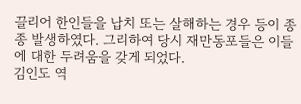끌리어 한인들을 납치 또는 살해하는 경우 등이 종종 발생하였다. 그리하여 당시 재만동포들은 이들에 대한 두려움을 갖게 되었다.
김인도 역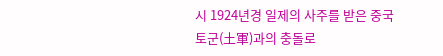시 1924년경 일제의 사주를 받은 중국 토군(土軍)과의 충돌로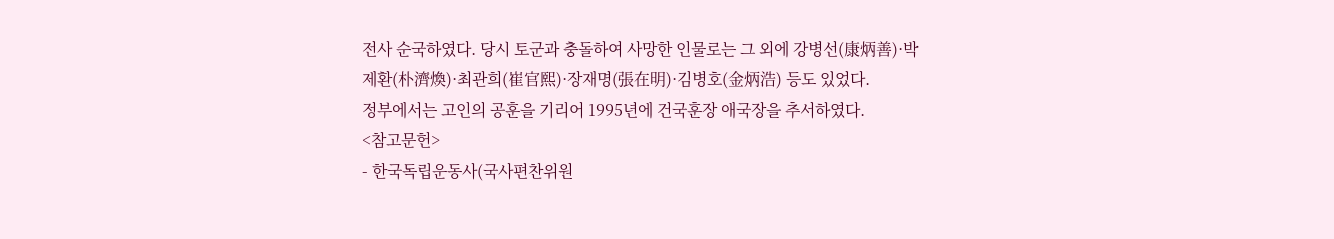전사 순국하였다. 당시 토군과 충돌하여 사망한 인물로는 그 외에 강병선(康炳善)·박제환(朴濟煥)·최관희(崔官熙)·장재명(張在明)·김병호(金炳浩) 등도 있었다.
정부에서는 고인의 공훈을 기리어 1995년에 건국훈장 애국장을 추서하였다.
<참고문헌>
- 한국독립운동사(국사편찬위원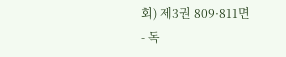회) 제3권 809·811면
- 독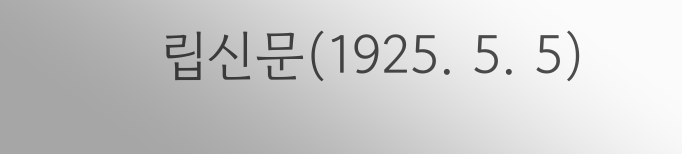립신문(1925. 5. 5)